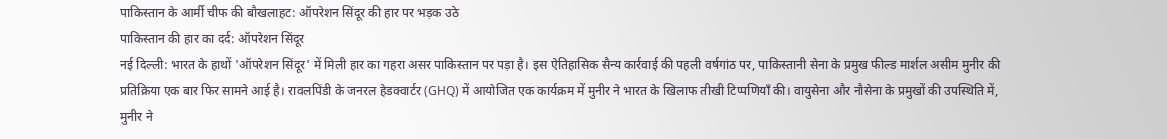पाकिस्तान के आर्मी चीफ की बौखलाहट: ऑपरेशन सिंदूर की हार पर भड़क उठे
पाकिस्तान की हार का दर्द: ऑपरेशन सिंदूर
नई दिल्ली: भारत के हाथों 'ऑपरेशन सिंदूर' में मिली हार का गहरा असर पाकिस्तान पर पड़ा है। इस ऐतिहासिक सैन्य कार्रवाई की पहली वर्षगांठ पर, पाकिस्तानी सेना के प्रमुख फील्ड मार्शल असीम मुनीर की प्रतिक्रिया एक बार फिर सामने आई है। रावलपिंडी के जनरल हेडक्वार्टर (GHQ) में आयोजित एक कार्यक्रम में मुनीर ने भारत के खिलाफ तीखी टिप्पणियाँ की। वायुसेना और नौसेना के प्रमुखों की उपस्थिति में, मुनीर ने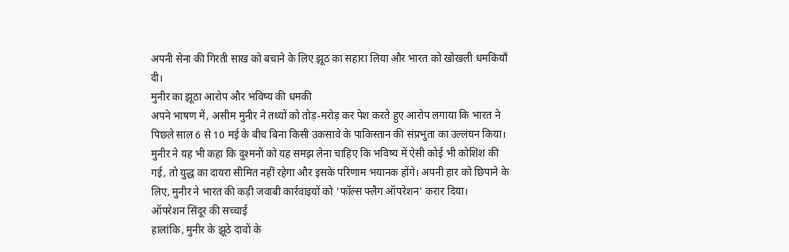अपनी सेना की गिरती साख को बचाने के लिए झूठ का सहारा लिया और भारत को खोखली धमकियाँ दी।
मुनीर का झूठा आरोप और भविष्य की धमकी
अपने भाषण में, असीम मुनीर ने तथ्यों को तोड़-मरोड़ कर पेश करते हुए आरोप लगाया कि भारत ने पिछले साल 6 से 10 मई के बीच बिना किसी उकसावे के पाकिस्तान की संप्रभुता का उल्लंघन किया। मुनीर ने यह भी कहा कि दुश्मनों को यह समझ लेना चाहिए कि भविष्य में ऐसी कोई भी कोशिश की गई, तो युद्ध का दायरा सीमित नहीं रहेगा और इसके परिणाम भयानक होंगे। अपनी हार को छिपाने के लिए, मुनीर ने भारत की कड़ी जवाबी कार्रवाइयों को 'फॉल्स फ्लैग ऑपरेशन' करार दिया।
ऑपरेशन सिंदूर की सच्चाई
हालांकि, मुनीर के झूठे दावों के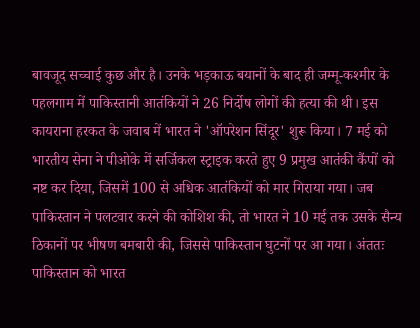बावजूद सच्चाई कुछ और है। उनके भड़काऊ बयानों के बाद ही जम्मू-कश्मीर के पहलगाम में पाकिस्तानी आतंकियों ने 26 निर्दोष लोगों की हत्या की थी। इस कायराना हरकत के जवाब में भारत ने 'ऑपरेशन सिंदूर' शुरू किया। 7 मई को भारतीय सेना ने पीओके में सर्जिकल स्ट्राइक करते हुए 9 प्रमुख आतंकी कैंपों को नष्ट कर दिया, जिसमें 100 से अधिक आतंकियों को मार गिराया गया। जब पाकिस्तान ने पलटवार करने की कोशिश की, तो भारत ने 10 मई तक उसके सैन्य ठिकानों पर भीषण बमबारी की, जिससे पाकिस्तान घुटनों पर आ गया। अंततः पाकिस्तान को भारत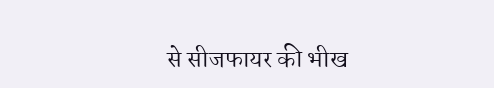से सीजफायर की भीख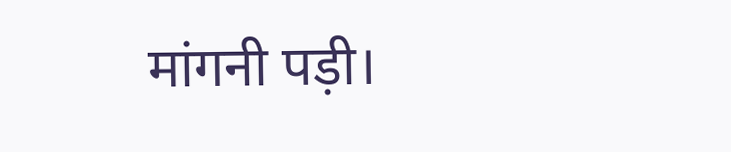मांगनी पड़ी।